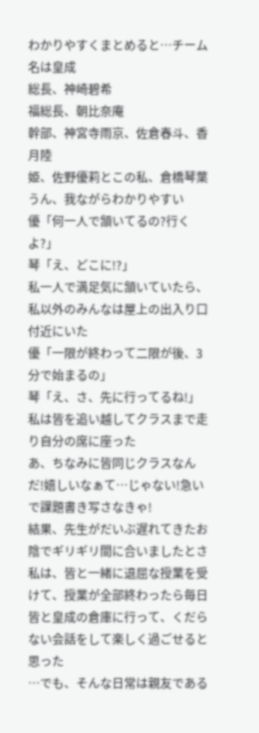わかりやすくまとめると…チーム名は皇成
総長、神崎碧希
福総長、朝比奈庵
幹部、神宮寺雨京、佐倉春斗、香月陸
姫、佐野優莉とこの私、倉橋琴葉
うん、我ながらわかりやすい
優「何一人で頷いてるの?行くよ?」
琴「え、どこに!?」
私一人で満足気に頷いていたら、私以外のみんなは屋上の出入り口付近にいた
優「一限が終わって二限が後、3分で始まるの」
琴「え、さ、先に行ってるね!」
私は皆を追い越してクラスまで走り自分の席に座った
あ、ちなみに皆同じクラスなんだ!嬉しいなぁて…じゃない!急いで課題書き写さなきゃ!
結果、先生がだいぶ遅れてきたお陰でギリギリ間に合いましたとさ
私は、皆と一緒に退屈な授業を受けて、授業が全部終わったら毎日皆と皇成の倉庫に行って、くだらない会話をして楽しく過ごせると思った
…でも、そんな日常は親友である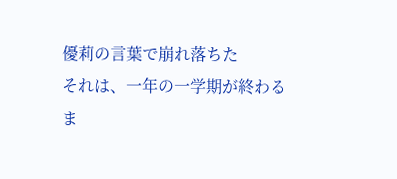優莉の言葉で崩れ落ちた
それは、一年の一学期が終わるま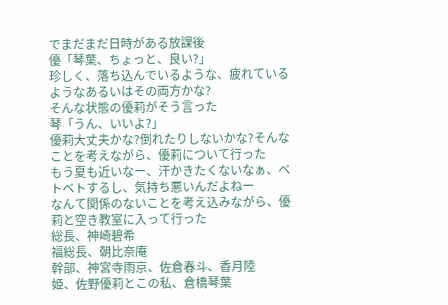でまだまだ日時がある放課後
優「琴葉、ちょっと、良い?」
珍しく、落ち込んでいるような、疲れているようなあるいはその両方かな?
そんな状態の優莉がそう言った
琴「うん、いいよ?」
優莉大丈夫かな?倒れたりしないかな?そんなことを考えながら、優莉について行った
もう夏も近いなー、汗かきたくないなぁ、ベトベトするし、気持ち悪いんだよねー
なんて関係のないことを考え込みながら、優莉と空き教室に入って行った
総長、神崎碧希
福総長、朝比奈庵
幹部、神宮寺雨京、佐倉春斗、香月陸
姫、佐野優莉とこの私、倉橋琴葉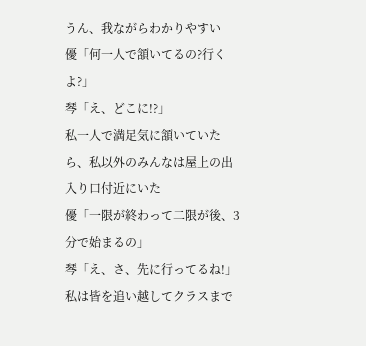うん、我ながらわかりやすい
優「何一人で頷いてるの?行くよ?」
琴「え、どこに!?」
私一人で満足気に頷いていたら、私以外のみんなは屋上の出入り口付近にいた
優「一限が終わって二限が後、3分で始まるの」
琴「え、さ、先に行ってるね!」
私は皆を追い越してクラスまで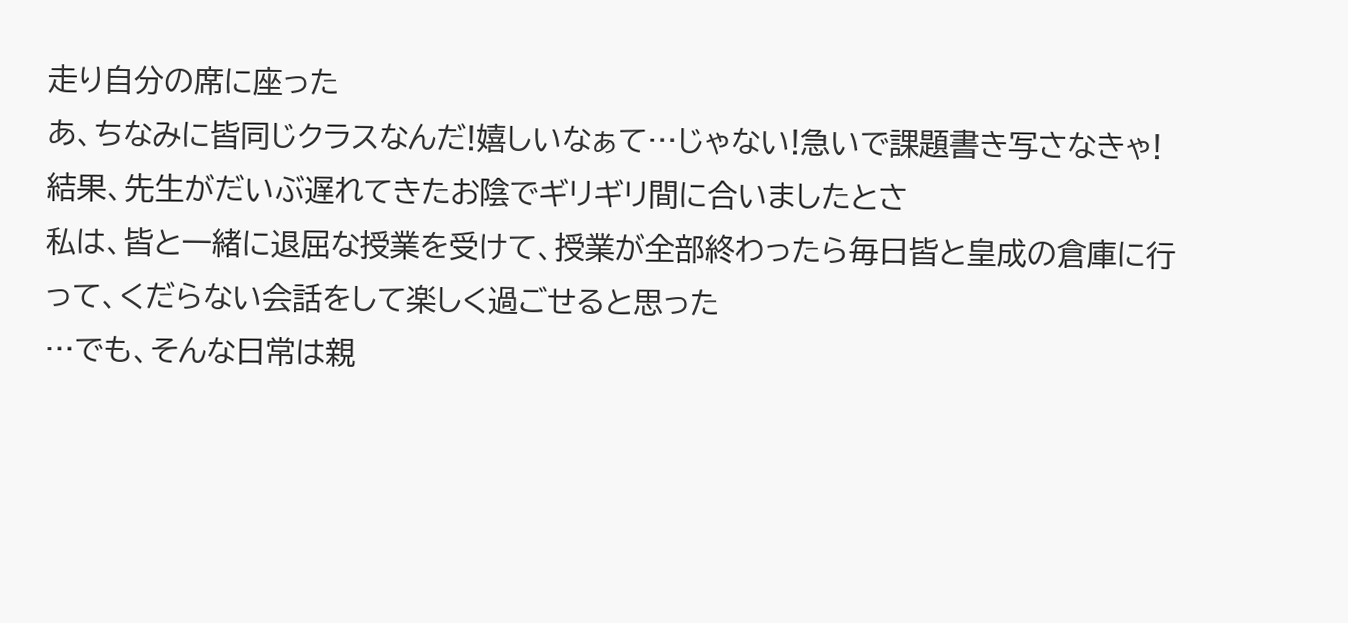走り自分の席に座った
あ、ちなみに皆同じクラスなんだ!嬉しいなぁて…じゃない!急いで課題書き写さなきゃ!
結果、先生がだいぶ遅れてきたお陰でギリギリ間に合いましたとさ
私は、皆と一緒に退屈な授業を受けて、授業が全部終わったら毎日皆と皇成の倉庫に行って、くだらない会話をして楽しく過ごせると思った
…でも、そんな日常は親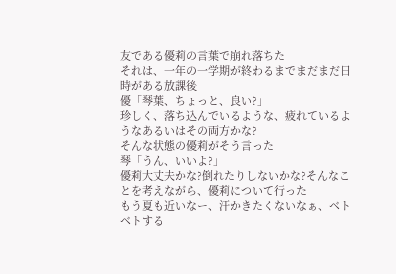友である優莉の言葉で崩れ落ちた
それは、一年の一学期が終わるまでまだまだ日時がある放課後
優「琴葉、ちょっと、良い?」
珍しく、落ち込んでいるような、疲れているようなあるいはその両方かな?
そんな状態の優莉がそう言った
琴「うん、いいよ?」
優莉大丈夫かな?倒れたりしないかな?そんなことを考えながら、優莉について行った
もう夏も近いなー、汗かきたくないなぁ、ベトベトする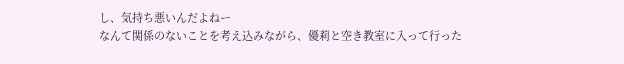し、気持ち悪いんだよねー
なんて関係のないことを考え込みながら、優莉と空き教室に入って行った